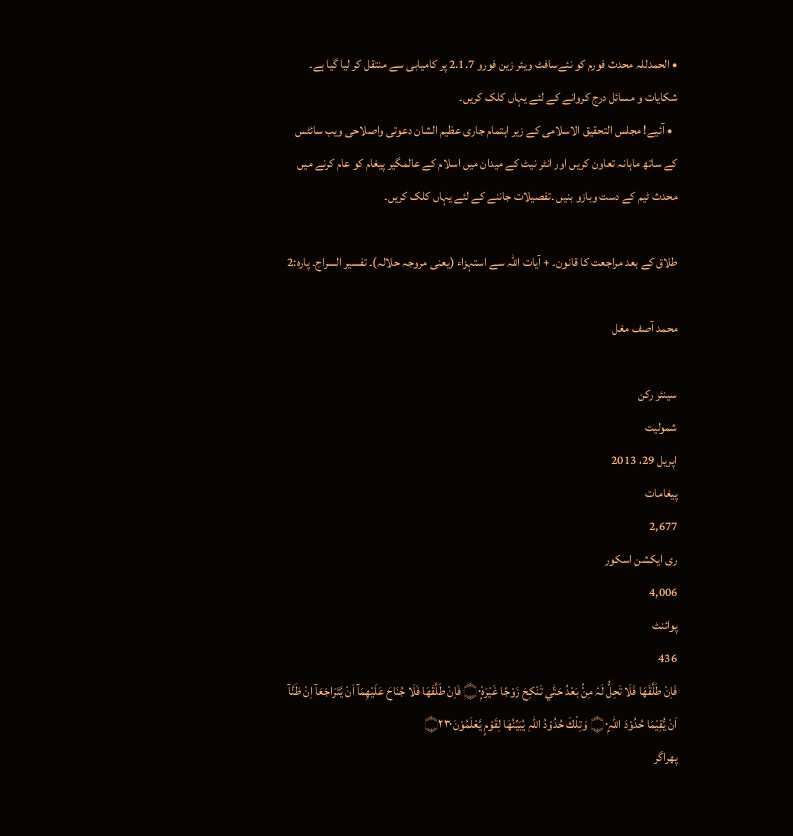• الحمدللہ محدث فورم کو نئےسافٹ ویئر زین فورو 2.1.7 پر کامیابی سے منتقل کر لیا گیا ہے۔ شکایات و مسائل درج کروانے کے لئے یہاں کلک کریں۔
  • آئیے! مجلس التحقیق الاسلامی کے زیر اہتمام جاری عظیم الشان دعوتی واصلاحی ویب سائٹس کے ساتھ ماہانہ تعاون کریں اور انٹر نیٹ کے میدان میں اسلام کے عالمگیر پیغام کو عام کرنے میں محدث ٹیم کے دست وبازو بنیں ۔تفصیلات جاننے کے لئے یہاں کلک کریں۔

طلاق کے بعد مراجعت کا قانون۔ + آیات اللہ سے استہزاء (یعنی مروجہ حلالہ)۔ تفسیر السراج۔ پارہ:2

محمد آصف مغل

سینئر رکن
شمولیت
اپریل 29، 2013
پیغامات
2,677
ری ایکشن اسکور
4,006
پوائنٹ
436
فَاِنْ طَلَّقَھَا فَلَا تَحِلُّ لَہٗ مِنْۢ بَعْدُ حَتّٰي تَنْكِحَ زَوْجًا غَيْرَہٗ۝۰ۭ فَاِنْ طَلَّقَھَا فَلَا جُنَاحَ عَلَيْھِمَآ اَنْ يَّتَرَاجَعَآ اِنْ ظَنَّآ اَنْ يُّقِيْمَا حُدُوْدَ اللہِ۝۰ۭ وَتِلْكَ حُدُوْدُ اللہِ يُبَيِّنُھَا لِقَوْمٍ يَّعْلَمُوْنَ۝۲۳۰
پھراگر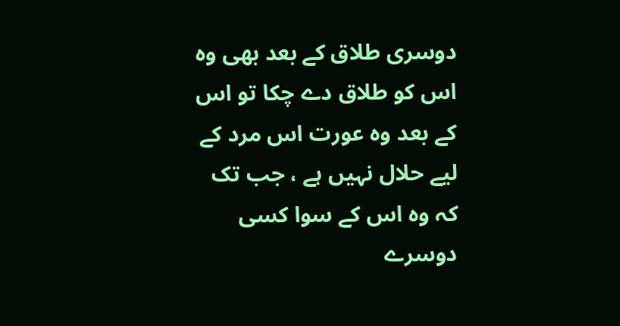دوسری طلاق کے بعد بھی وہ اس کو طلاق دے چکا تو اس کے بعد وہ عورت اس مرد کے لیے حلال نہیں ہے ، جب تک کہ وہ اس کے سوا کسی دوسرے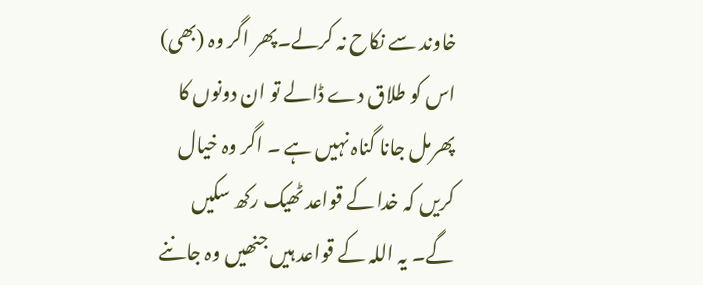خاوند سے نکاح نہ کرلے۔پھر اگر وہ (بھی) اس کو طلاق دے ڈالے تو ان دونوں کا پھرمل جانا گناہ نہیں ہے ۔ اگر وہ خیال کریں کہ خدا کے قواعد ٹھیک رکھ سکیں گے۔ یہ اللہ کے قواعد ہیں جنھیں وہ جاننے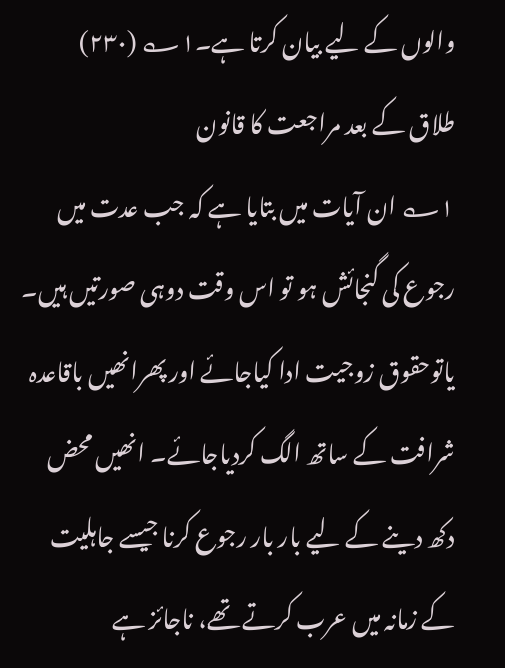والوں کے لیے بیان کرتا ہے۔۱؎ (۲۳۰)
طلاق کے بعد مراجعت کا قانون
۱؎ ان آیات میں بتایا ہے کہ جب عدت میں رجوع کی گنجائش ہو تو اس وقت دوہی صورتیں ہیں۔ یاتوحقوق زوجیت ادا کیاجائے اور پھرانھیں باقاعدہ شرافت کے ساتھ الگ کردیاجائے۔ انھیں محض دکھ دینے کے لیے بار بار رجوع کرنا جیسے جاہلیت کے زمانہ میں عرب کرتے تھے، ناجائز ہے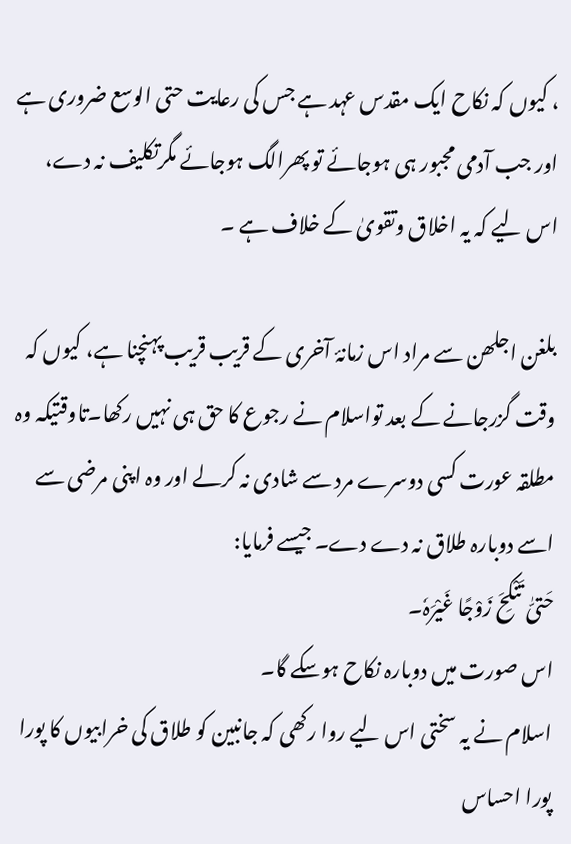، کیوں کہ نکاح ایک مقدس عہد ہے جس کی رعایت حتی الوسع ضروری ہے اور جب آدمی مجبور ہی ہوجائے تو پھرالگ ہوجائے مگرتکلیف نہ دے، اس لیے کہ یہ اخلاق وتقویٰ کے خلاف ہے ۔

بلغن اجلھن سے مراد اس زمانۂ آخری کے قریب قریب پہنچنا ہے، کیوں کہ وقت گزرجانے کے بعد تواسلام نے رجوع کا حق ہی نہیں رکھا۔تاوقتیکہ وہ مطلقہ عورت کسی دوسرے مرد سے شادی نہ کرلے اور وہ اپنی مرضی سے اسے دوبارہ طلاق نہ دے دے۔ جیسے فرمایا:
حَتیّٰ تَنْکِحَ زَوْجًا غَیْرَہٗ۔
اس صورت میں دوبارہ نکاح ہوسکے گا۔
اسلام نے یہ سختی اس لیے روا رکھی کہ جانبین کو طلاق کی خرابیوں کا پورا پورا احساس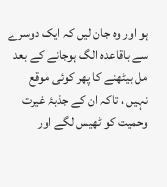ہو اور وہ جان لیں کہ ایک دوسرے سے باقاعدہ الگ ہوجانے کے بعد مل بیٹھنے کا پھر کوئی موقع نہیں ، تاکہ ان کے جذبۂ غیرت وحمیت کو ٹھیس لگے اور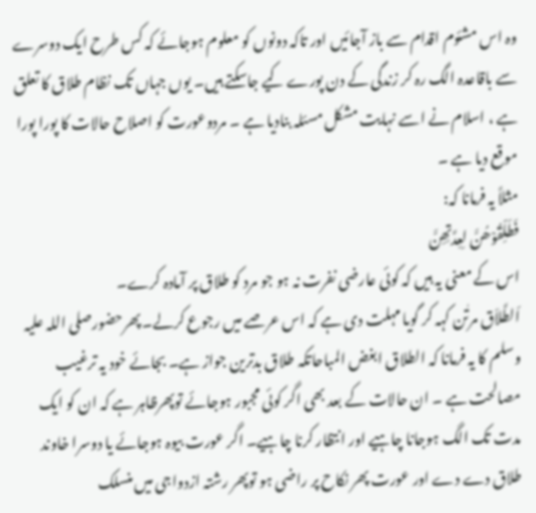وہ اس مشئوم اقدام سے باز آجائیں اور تاکہ دونوں کو معلوم ہوجائے کہ کس طرح ایک دوسرے سے باقاعدہ الگ رہ کر زندگی کے دن پورے کیے جاسکتے ہیں۔ یوں جہاں تک نظام طلاق کا تعلق ہے ، اسلام نے اسے نہایت مشکل مسئلہ بنادیا ہے ۔ مردوعورت کو اصلاح حالات کا پورا پورا موقع دیا ہے ۔
مثلاً یہ فرمانا کہ:
فَطَلِّقُوْھُنَّ لِعِدَّتِھِنَّ
اس کے معنی یہ ہیں کہ کوئی عارضی نفرت نہ ہو جو مرد کو طلاق پر آمادہ کرے۔
اَلطَّلاَق مرتٰن کہہ کر گویا مہلت دی ہے کہ اس عرصے میں رجوع کرلے۔ پھرحضورصلی اللہ علیہ وسلم کا یہ فرمانا کہ الطلاق ابغض المباحاتکہ طلاق بدترین جواز ہے۔ بجائے خود یہ ترغیب مصالحت ہے ۔ ان حالات کے بعد بھی اگر کوئی مجبور ہوجائے توپھرظاہر ہے کہ ان کو ایک مدت تک الگ ہوجانا چاہیے اور انتظار کرنا چاہیے۔ اگر عورت بیوہ ہوجائے یا دوسرا خاوند طلاق دے دے اور عورت پھر نکاح پر راضی ہو توپھر رشتہ ازدواجی میں منسلک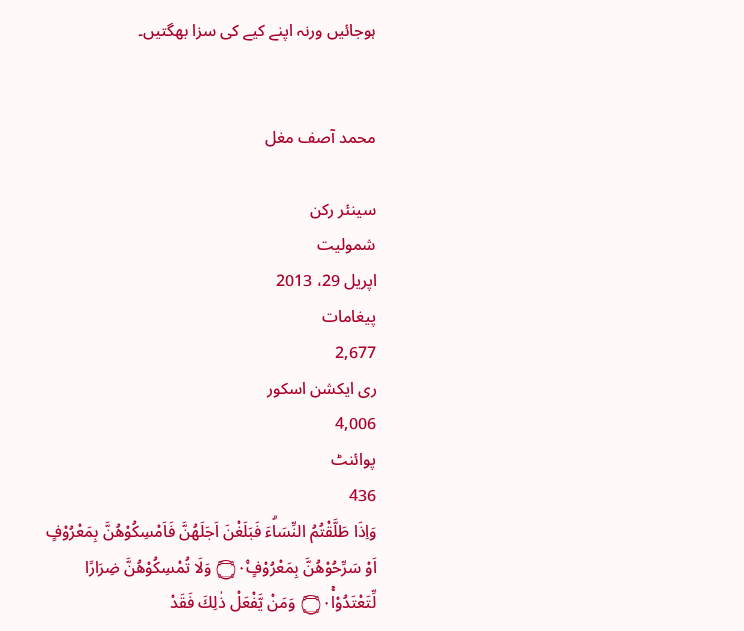ہوجائیں ورنہ اپنے کیے کی سزا بھگتیں۔


محمد آصف مغل

سینئر رکن
شمولیت
اپریل 29، 2013
پیغامات
2,677
ری ایکشن اسکور
4,006
پوائنٹ
436
وَاِذَا طَلَّقْتُمُ النِّسَاۗءَ فَبَلَغْنَ اَجَلَھُنَّ فَاَمْسِكُوْھُنَّ بِمَعْرُوْفٍ اَوْ سَرِّحُوْھُنَّ بِمَعْرُوْفٍ۝۰۠ وَلَا تُمْسِكُوْھُنَّ ضِرَارًا لِّتَعْتَدُوْا۝۰ۚ وَمَنْ يَّفْعَلْ ذٰلِكَ فَقَدْ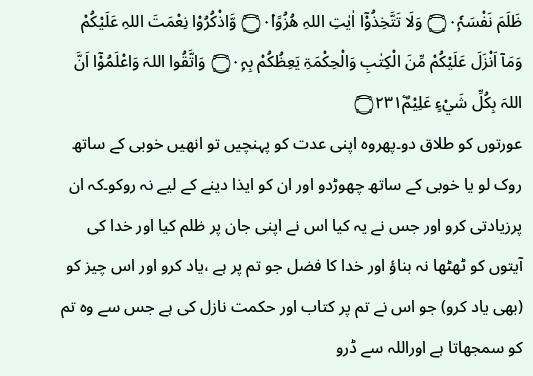ظَلَمَ نَفْسَہٗ۝۰ۭ وَلَا تَتَّخِذُوْٓا اٰيٰتِ اللہِ ھُزُوًا۝۰ۡ وَّاذْكُرُوْا نِعْمَتَ اللہِ عَلَيْكُمْ وَمَآ اَنْزَلَ عَلَيْكُمْ مِّنَ الْكِتٰبِ وَالْحِكْمَۃِ يَعِظُكُمْ بِہٖ۝۰ۭ وَاتَّقُوا اللہَ وَاعْلَمُوْٓا اَنَّ اللہَ بِكُلِّ شَيْءٍ عَلِيْمٌ۝۲۳۱ۧ
عورتوں کو طلاق دو۔پھروہ اپنی عدت کو پہنچیں تو انھیں خوبی کے ساتھ روک لو یا خوبی کے ساتھ چھوڑدو اور ان کو ایذا دینے کے لیے نہ روکو۔کہ ان پرزیادتی کرو اور جس نے یہ کیا اس نے اپنی جان پر ظلم کیا اور خدا کی آیتوں کو ٹھٹھا نہ بناؤ اور خدا کا فضل جو تم پر ہے ،یاد کرو اور اس چیز کو (بھی یاد کرو) جو اس نے تم پر کتاب اور حکمت نازل کی ہے جس سے وہ تم کو سمجھاتا ہے اوراللہ سے ڈرو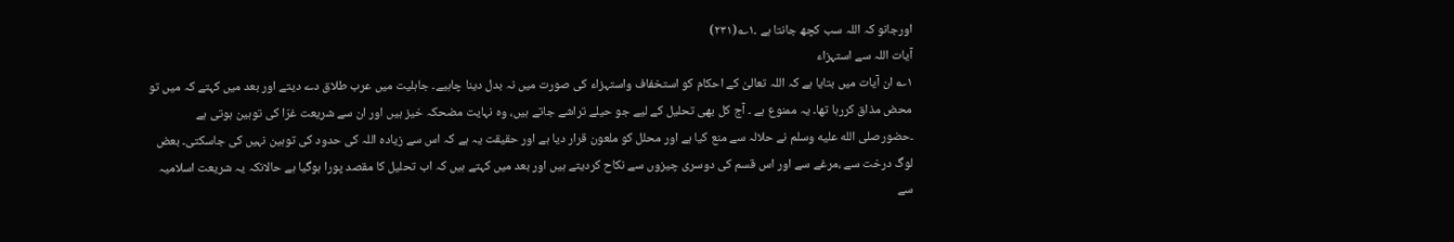اورجانو کہ اللہ سب کچھ جانتا ہے ۔۱؎(۲۳۱)
آیات اللہ سے استہزاء
۱؎ ان آیات میں بتایا ہے کہ اللہ تعالیٰ کے احکام کو استخفاف واستہزاء کی صورت میں نہ بدل دینا چاہیے۔ جاہلیت میں عرب طلاق دے دیتے اور بعد میں کہتے کہ میں تو محض مذاق کررہا تھا۔ یہ ممنوع ہے ۔ آج کل بھی تحلیل کے لیے جو حیلے تراشے جاتے ہیں، وہ نہایت مضحکہ خیز ہیں اور ان سے شریعت غرّا کی توہین ہوتی ہے ۔حضورصلى الله عليه وسلم نے حلالہ سے منع کیا ہے اور محلل کو ملعون قرار دیا ہے اور حقیقت یہ ہے کہ اس سے زیادہ اللہ کی حدود کی توہین نہیں کی جاسکتی۔ بعض لوگ درخت سے ،مرغے سے اور اس قسم کی دوسری چیزوں سے نکاح کردیتے ہیں اور بعد میں کہتے ہیں کہ اب تحلیل کا مقصد پورا ہوگیا ہے حالانکہ یہ شریعت اسلامیہ سے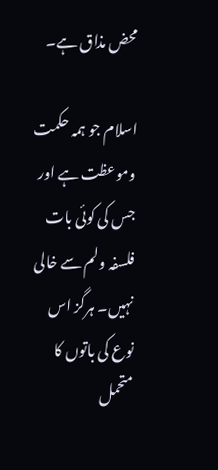محض مذاق ہے۔

اسلام جو ہمہ حکمت وموعظت ہے اور جس کی کوئی بات فلسفہ ولم سے خالی نہیں۔ ہرگز اس نوع کی باتوں کا متحمل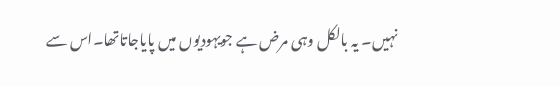نہیں۔ یہ بالکل وہی مرض ہے جویہودیوں میں پایاجاتاتھا۔اس سے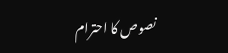نصوص کا احترام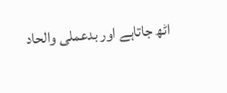اٹھ جاتاہے اور بدعملی والحاد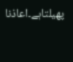پھیلتاہے۔اعاذنا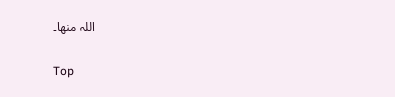اللہ منھا۔

Top